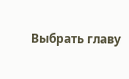Выбрать главу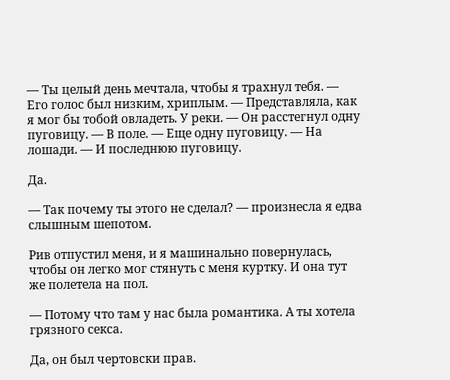― Ты целый день мечтала, чтобы я трахнул тебя. ― Его голос был низким, хриплым. ― Представляла, как я мог бы тобой овладеть. У реки. ― Он расстегнул одну пуговицу. ― В поле. ― Еще одну пуговицу. ― На лошади. ― И последнюю пуговицу.

Да.

― Так почему ты этого не сделал? ― произнесла я едва слышным шепотом.

Рив отпустил меня, и я машинально повернулась, чтобы он легко мог стянуть с меня куртку. И она тут же полетела на пол.

― Потому что там у нас была романтика. А ты хотела грязного секса.

Да, он был чертовски прав.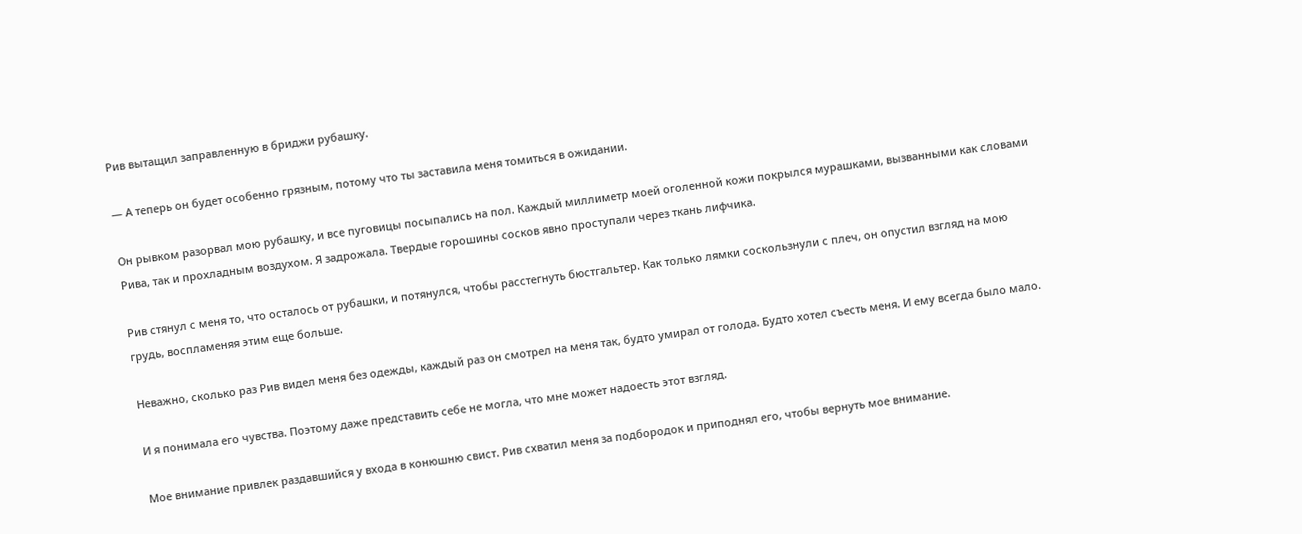Рив вытащил заправленную в бриджи рубашку.

― А теперь он будет особенно грязным, потому что ты заставила меня томиться в ожидании.

Он рывком разорвал мою рубашку, и все пуговицы посыпались на пол. Каждый миллиметр моей оголенной кожи покрылся мурашками, вызванными как словами Рива, так и прохладным воздухом. Я задрожала. Твердые горошины сосков явно проступали через ткань лифчика.

Рив стянул с меня то, что осталось от рубашки, и потянулся, чтобы расстегнуть бюстгальтер. Как только лямки соскользнули с плеч, он опустил взгляд на мою грудь, воспламеняя этим еще больше.

Неважно, сколько раз Рив видел меня без одежды, каждый раз он смотрел на меня так, будто умирал от голода. Будто хотел съесть меня. И ему всегда было мало.

И я понимала его чувства. Поэтому даже представить себе не могла, что мне может надоесть этот взгляд.

Мое внимание привлек раздавшийся у входа в конюшню свист. Рив схватил меня за подбородок и приподнял его, чтобы вернуть мое внимание.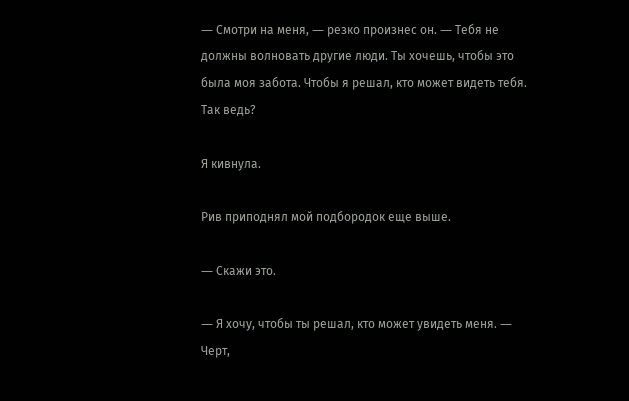― Смотри на меня, ― резко произнес он. ― Тебя не должны волновать другие люди. Ты хочешь, чтобы это была моя забота. Чтобы я решал, кто может видеть тебя. Так ведь?

Я кивнула.

Рив приподнял мой подбородок еще выше.

― Скажи это.

― Я хочу, чтобы ты решал, кто может увидеть меня. ― Черт,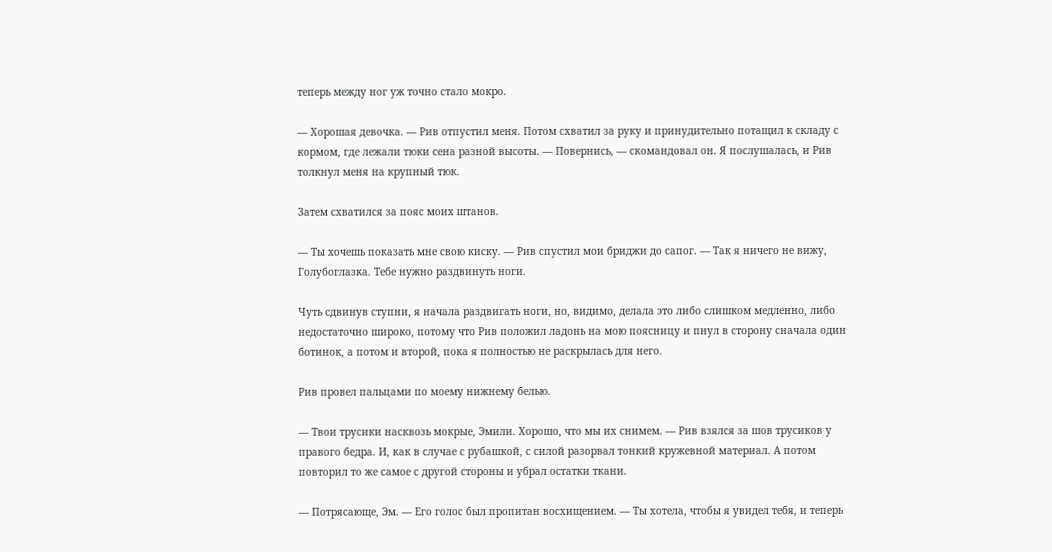теперь между ног уж точно стало мокро.

― Хорошая девочка. ― Рив отпустил меня. Потом схватил за руку и принудительно потащил к складу с кормом, где лежали тюки сена разной высоты. ― Повернись, ― скомандовал он. Я послушалась, и Рив толкнул меня на крупный тюк.

Затем схватился за пояс моих штанов.

― Ты хочешь показать мне свою киску. ― Рив спустил мои бриджи до сапог. ― Так я ничего не вижу, Голубоглазка. Тебе нужно раздвинуть ноги.

Чуть сдвинув ступни, я начала раздвигать ноги, но, видимо, делала это либо слишком медленно, либо недостаточно широко, потому что Рив положил ладонь на мою поясницу и пнул в сторону сначала один ботинок, а потом и второй, пока я полностью не раскрылась для него.

Рив провел пальцами по моему нижнему белью.

― Твои трусики насквозь мокрые, Эмили. Хорошо, что мы их снимем. ― Рив взялся за шов трусиков у правого бедра. И, как в случае с рубашкой, с силой разорвал тонкий кружевной материал. А потом повторил то же самое с другой стороны и убрал остатки ткани.

― Потрясающе, Эм. ― Его голос был пропитан восхищением. ― Ты хотела, чтобы я увидел тебя, и теперь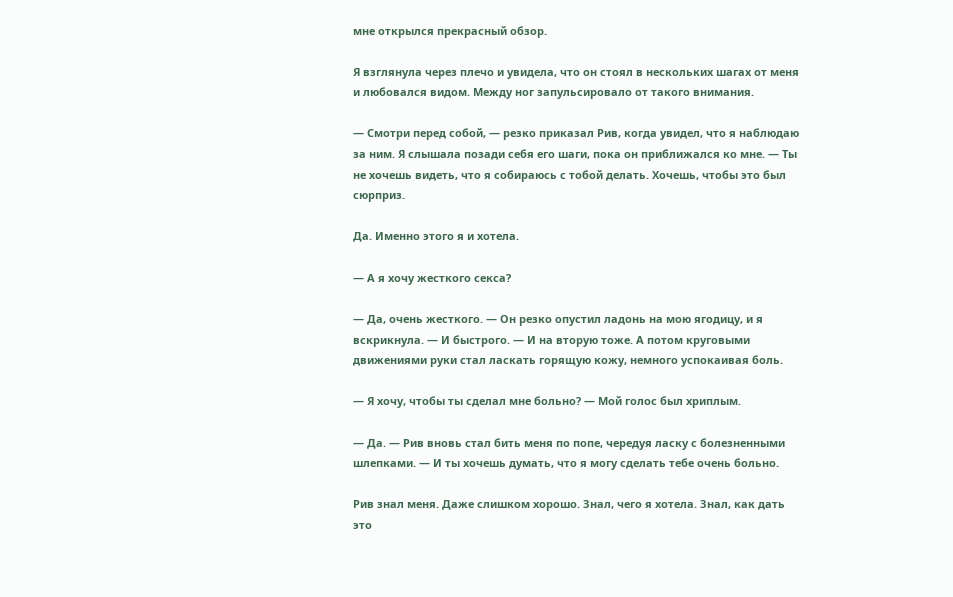мне открылся прекрасный обзор.

Я взглянула через плечо и увидела, что он стоял в нескольких шагах от меня и любовался видом. Между ног запульсировало от такого внимания.

― Смотри перед собой, ― резко приказал Рив, когда увидел, что я наблюдаю за ним. Я слышала позади себя его шаги, пока он приближался ко мне. ― Ты не хочешь видеть, что я собираюсь с тобой делать. Хочешь, чтобы это был сюрприз.

Да. Именно этого я и хотела.

― А я хочу жесткого секса?

― Да, очень жесткого. ― Он резко опустил ладонь на мою ягодицу, и я вскрикнула. ― И быстрого. ― И на вторую тоже. А потом круговыми движениями руки стал ласкать горящую кожу, немного успокаивая боль.

― Я хочу, чтобы ты сделал мне больно? ― Мой голос был хриплым.

― Да. ― Рив вновь стал бить меня по попе, чередуя ласку с болезненными шлепками. ― И ты хочешь думать, что я могу сделать тебе очень больно.

Рив знал меня. Даже слишком хорошо. Знал, чего я хотела. Знал, как дать это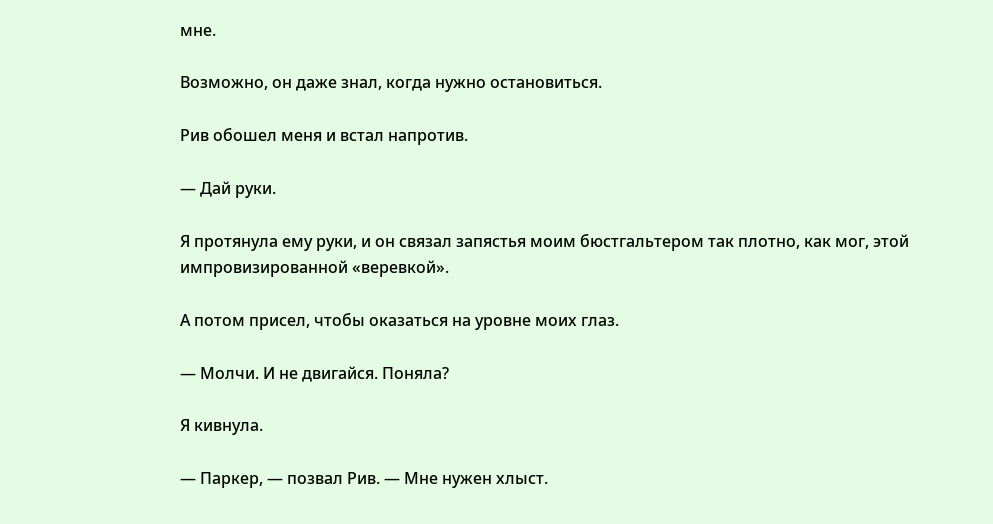мне.

Возможно, он даже знал, когда нужно остановиться.

Рив обошел меня и встал напротив.

― Дай руки.

Я протянула ему руки, и он связал запястья моим бюстгальтером так плотно, как мог, этой импровизированной «веревкой».

А потом присел, чтобы оказаться на уровне моих глаз.

― Молчи. И не двигайся. Поняла?

Я кивнула.

― Паркер, ― позвал Рив. ― Мне нужен хлыст.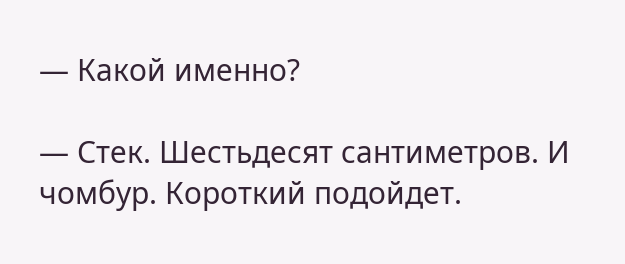― Какой именно?

― Стек. Шестьдесят сантиметров. И чомбур. Короткий подойдет.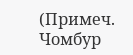(Примеч. Чомбур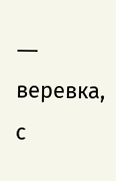― веревка, с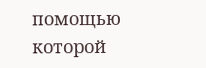помощью которой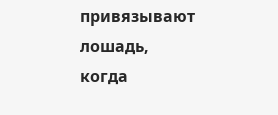привязывают лошадь, когда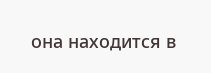она находится в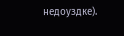недоуздке).